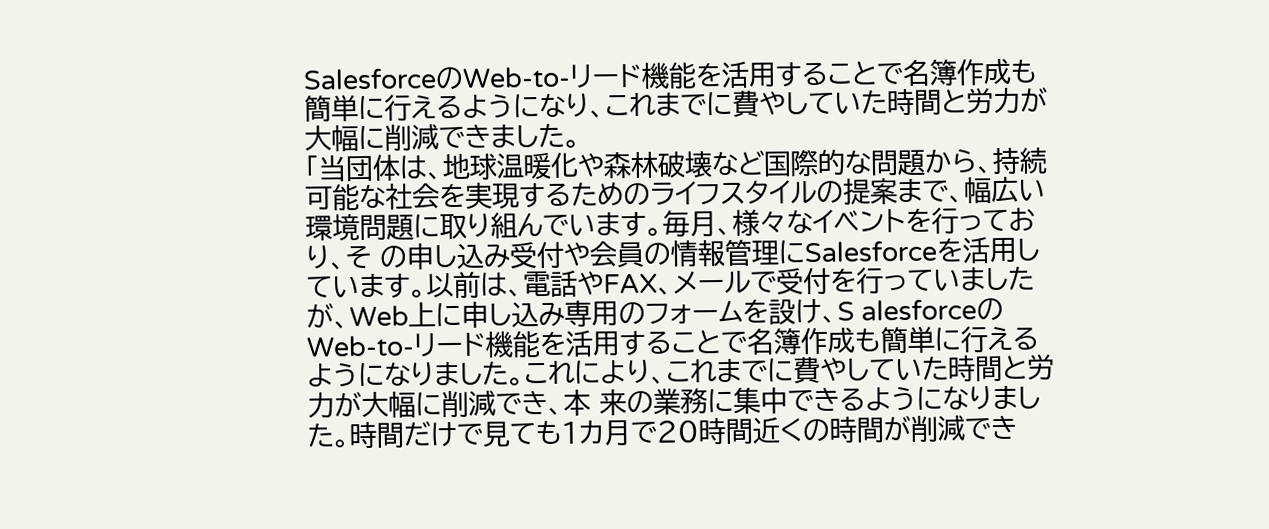SalesforceのWeb-to-リード機能を活用することで名簿作成も簡単に行えるようになり、これまでに費やしていた時間と労力が大幅に削減できました。
「当団体は、地球温暖化や森林破壊など国際的な問題から、持続可能な社会を実現するためのライフスタイルの提案まで、幅広い環境問題に取り組んでいます。毎月、様々なイベントを行っており、そ の申し込み受付や会員の情報管理にSalesforceを活用しています。以前は、電話やFAX、メールで受付を行っていましたが、Web上に申し込み専用のフォームを設け、S alesforceのWeb-to-リード機能を活用することで名簿作成も簡単に行えるようになりました。これにより、これまでに費やしていた時間と労力が大幅に削減でき、本 来の業務に集中できるようになりました。時間だけで見ても1カ月で20時間近くの時間が削減でき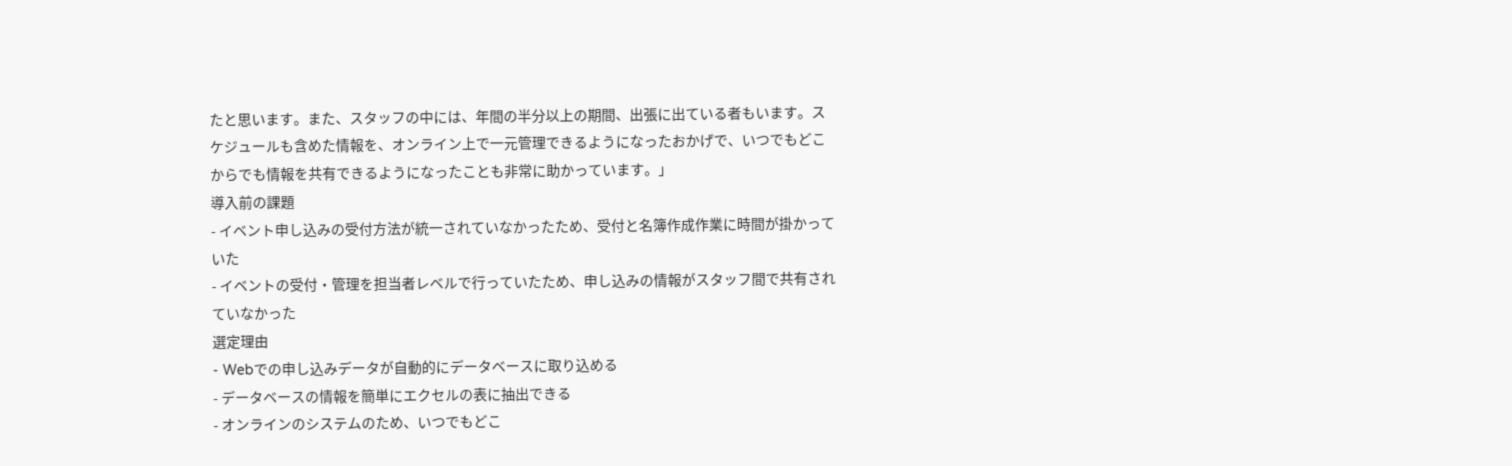たと思います。また、スタッフの中には、年間の半分以上の期間、出張に出ている者もいます。ス ケジュールも含めた情報を、オンライン上で一元管理できるようになったおかげで、いつでもどこからでも情報を共有できるようになったことも非常に助かっています。」
導入前の課題
- イベント申し込みの受付方法が統一されていなかったため、受付と名簿作成作業に時間が掛かっていた
- イベントの受付・管理を担当者レベルで行っていたため、申し込みの情報がスタッフ間で共有されていなかった
選定理由
- Webでの申し込みデータが自動的にデータベースに取り込める
- データベースの情報を簡単にエクセルの表に抽出できる
- オンラインのシステムのため、いつでもどこ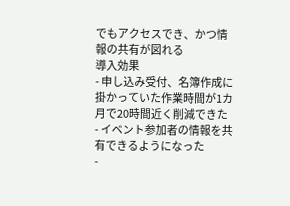でもアクセスでき、かつ情報の共有が図れる
導入効果
- 申し込み受付、名簿作成に掛かっていた作業時間が1カ月で20時間近く削減できた
- イベント参加者の情報を共有できるようになった
-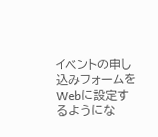イベントの申し込みフォームをWebに設定するようにな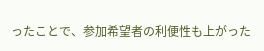ったことで、参加希望者の利便性も上がった